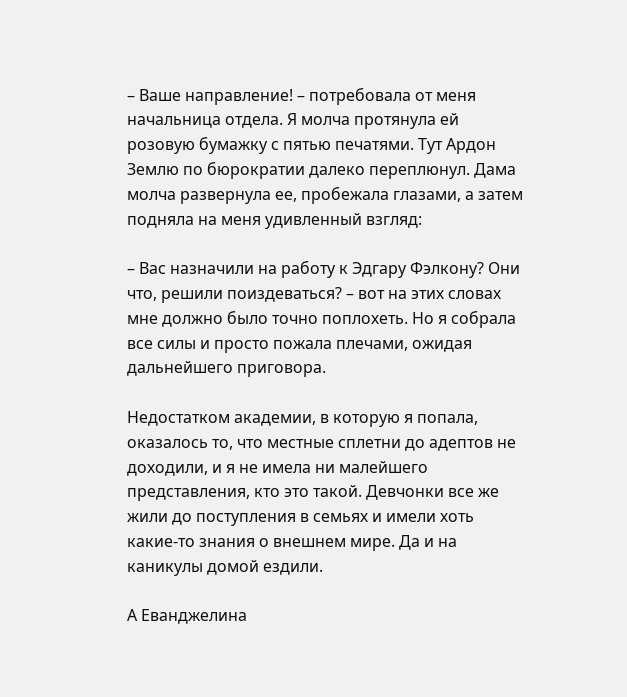– Ваше направление! – потребовала от меня начальница отдела. Я молча протянула ей розовую бумажку с пятью печатями. Тут Ардон Землю по бюрократии далеко переплюнул. Дама молча развернула ее, пробежала глазами, а затем подняла на меня удивленный взгляд:

– Вас назначили на работу к Эдгару Фэлкону? Они что, решили поиздеваться? – вот на этих словах мне должно было точно поплохеть. Но я собрала все силы и просто пожала плечами, ожидая дальнейшего приговора.

Недостатком академии, в которую я попала, оказалось то, что местные сплетни до адептов не доходили, и я не имела ни малейшего представления, кто это такой. Девчонки все же жили до поступления в семьях и имели хоть какие-то знания о внешнем мире. Да и на каникулы домой ездили.

А Еванджелина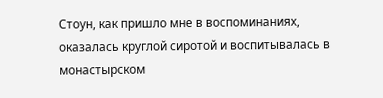Стоун, как пришло мне в воспоминаниях, оказалась круглой сиротой и воспитывалась в монастырском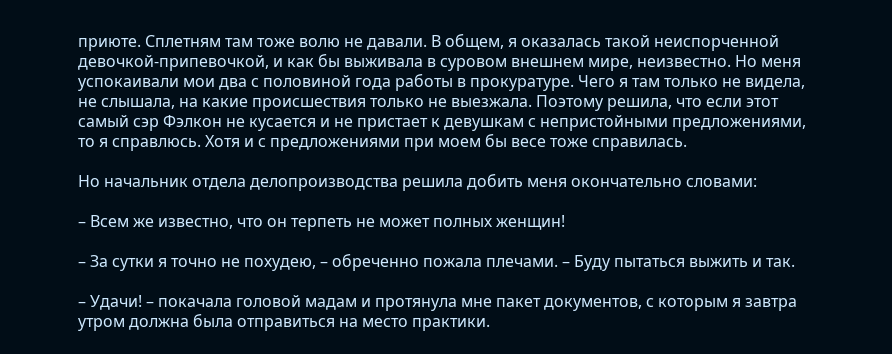приюте. Сплетням там тоже волю не давали. В общем, я оказалась такой неиспорченной девочкой-припевочкой, и как бы выживала в суровом внешнем мире, неизвестно. Но меня успокаивали мои два с половиной года работы в прокуратуре. Чего я там только не видела, не слышала, на какие происшествия только не выезжала. Поэтому решила, что если этот самый сэр Фэлкон не кусается и не пристает к девушкам с непристойными предложениями, то я справлюсь. Хотя и с предложениями при моем бы весе тоже справилась.

Но начальник отдела делопроизводства решила добить меня окончательно словами:

– Всем же известно, что он терпеть не может полных женщин!

– За сутки я точно не похудею, – обреченно пожала плечами. – Буду пытаться выжить и так.

– Удачи! – покачала головой мадам и протянула мне пакет документов, с которым я завтра утром должна была отправиться на место практики.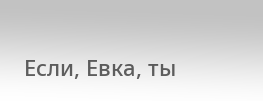Если, Евка, ты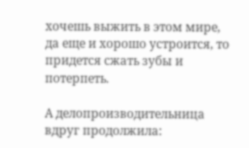хочешь выжить в этом мире, да еще и хорошо устроится, то придется сжать зубы и потерпеть.

А делопроизводительница вдруг продолжила: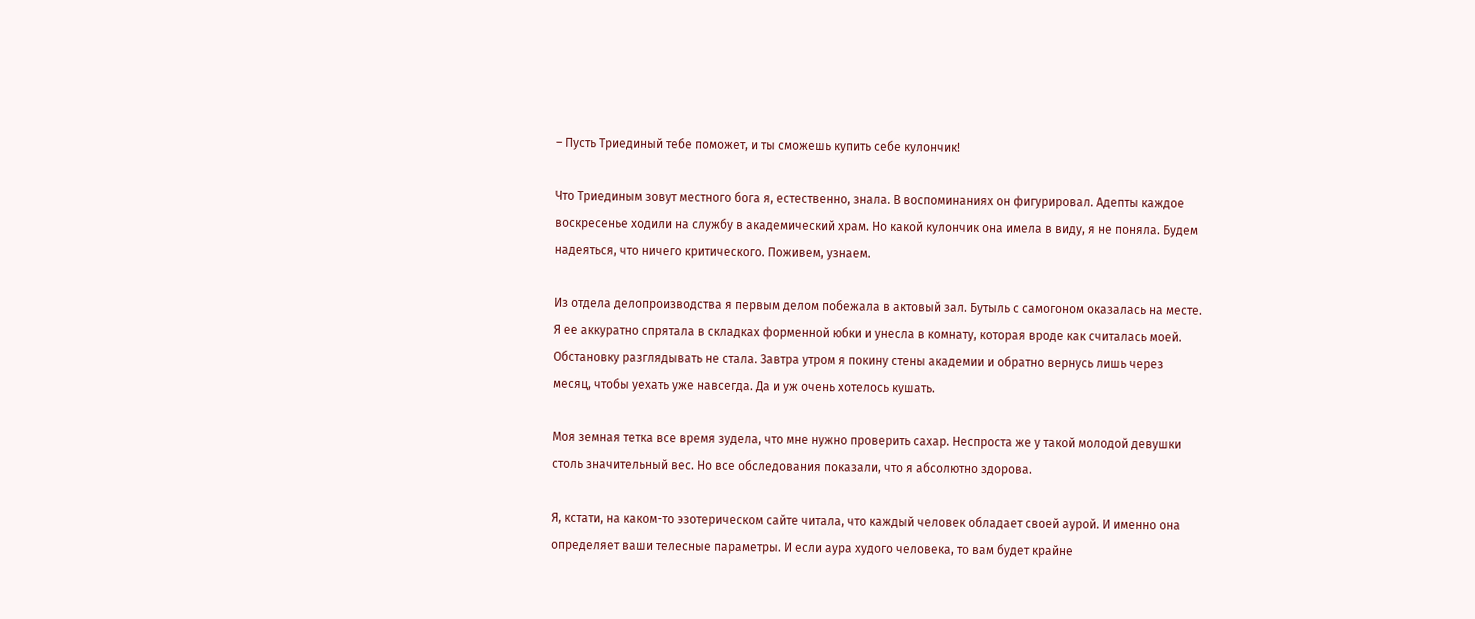– Пусть Триединый тебе поможет, и ты сможешь купить себе кулончик!

Что Триединым зовут местного бога я, естественно, знала. В воспоминаниях он фигурировал. Адепты каждое воскресенье ходили на службу в академический храм. Но какой кулончик она имела в виду, я не поняла. Будем надеяться, что ничего критического. Поживем, узнаем.

Из отдела делопроизводства я первым делом побежала в актовый зал. Бутыль с самогоном оказалась на месте. Я ее аккуратно спрятала в складках форменной юбки и унесла в комнату, которая вроде как считалась моей. Обстановку разглядывать не стала. Завтра утром я покину стены академии и обратно вернусь лишь через месяц, чтобы уехать уже навсегда. Да и уж очень хотелось кушать.

Моя земная тетка все время зудела, что мне нужно проверить сахар. Неспроста же у такой молодой девушки столь значительный вес. Но все обследования показали, что я абсолютно здорова.

Я, кстати, на каком-то эзотерическом сайте читала, что каждый человек обладает своей аурой. И именно она определяет ваши телесные параметры. И если аура худого человека, то вам будет крайне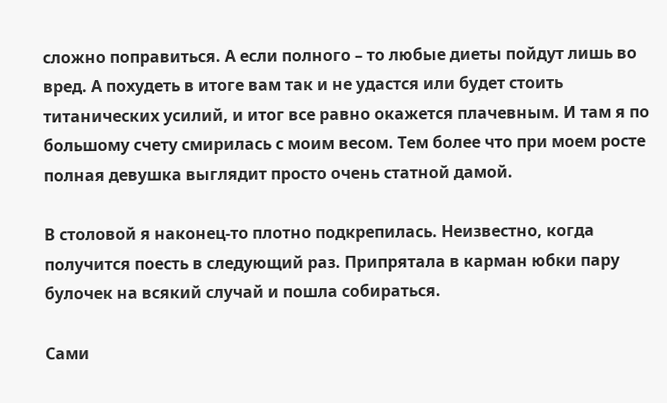сложно поправиться. А если полного – то любые диеты пойдут лишь во вред. А похудеть в итоге вам так и не удастся или будет стоить титанических усилий, и итог все равно окажется плачевным. И там я по большому счету смирилась с моим весом. Тем более что при моем росте полная девушка выглядит просто очень статной дамой.

В столовой я наконец-то плотно подкрепилась. Неизвестно, когда получится поесть в следующий раз. Припрятала в карман юбки пару булочек на всякий случай и пошла собираться.

Сами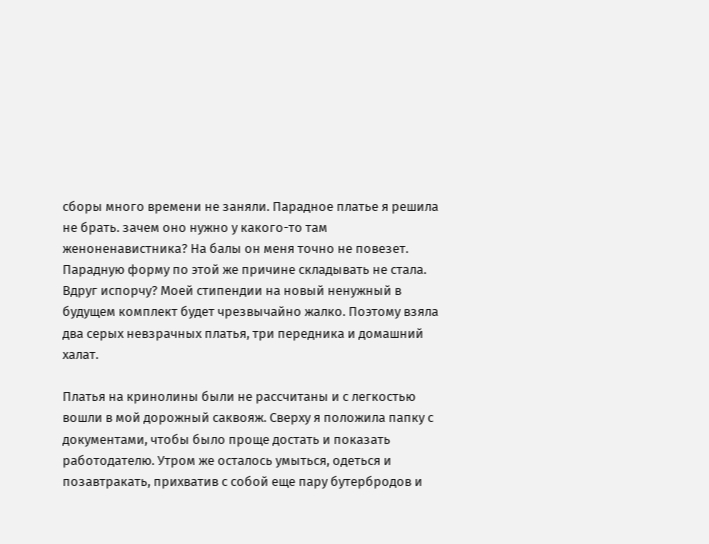сборы много времени не заняли. Парадное платье я решила не брать. зачем оно нужно у какого-то там женоненавистника? На балы он меня точно не повезет. Парадную форму по этой же причине складывать не стала. Вдруг испорчу? Моей стипендии на новый ненужный в будущем комплект будет чрезвычайно жалко. Поэтому взяла два серых невзрачных платья, три передника и домашний халат.

Платья на кринолины были не рассчитаны и с легкостью вошли в мой дорожный саквояж. Сверху я положила папку с документами, чтобы было проще достать и показать работодателю. Утром же осталось умыться, одеться и позавтракать, прихватив с собой еще пару бутербродов и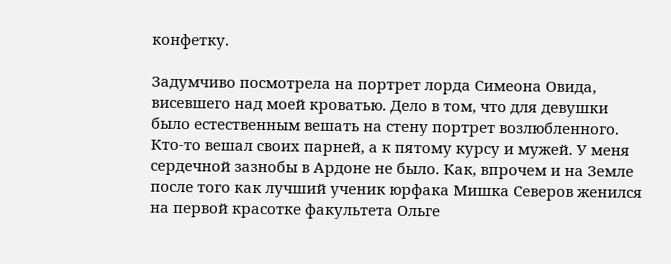конфетку.

Задумчиво посмотрела на портрет лорда Симеона Овида, висевшего над моей кроватью. Дело в том, что для девушки было естественным вешать на стену портрет возлюбленного. Кто-то вешал своих парней, а к пятому курсу и мужей. У меня сердечной зазнобы в Ардоне не было. Как, впрочем и на Земле после того как лучший ученик юрфака Мишка Северов женился на первой красотке факультета Ольге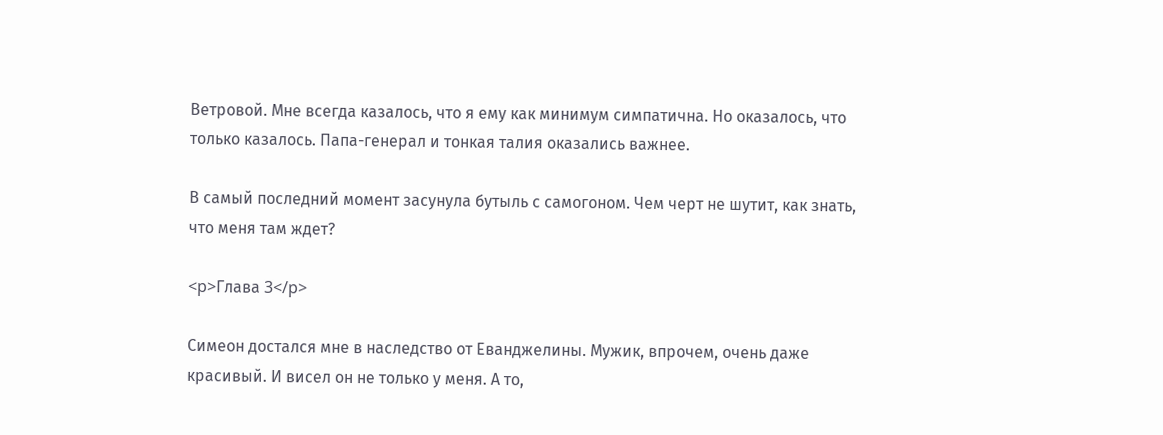Ветровой. Мне всегда казалось, что я ему как минимум симпатична. Но оказалось, что только казалось. Папа-генерал и тонкая талия оказались важнее.

В самый последний момент засунула бутыль с самогоном. Чем черт не шутит, как знать, что меня там ждет?

<p>Глава 3</p>

Симеон достался мне в наследство от Еванджелины. Мужик, впрочем, очень даже красивый. И висел он не только у меня. А то,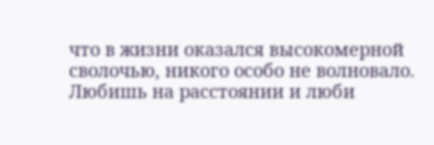что в жизни оказался высокомерной сволочью, никого особо не волновало. Любишь на расстоянии и люби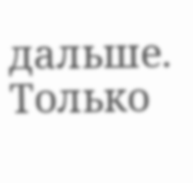дальше. Только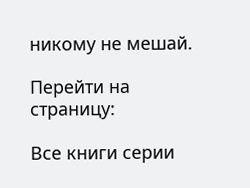никому не мешай.

Перейти на страницу:

Все книги серии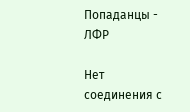Попаданцы - ЛФР

Нет соединения с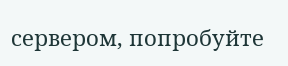сервером, попробуйте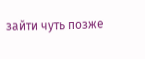зайти чуть позже